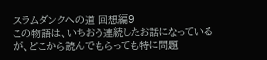スラムダンクへの道 回想編9
この物語は、いちおう連続したお話になっているが、どこから読んでもらっても特に問題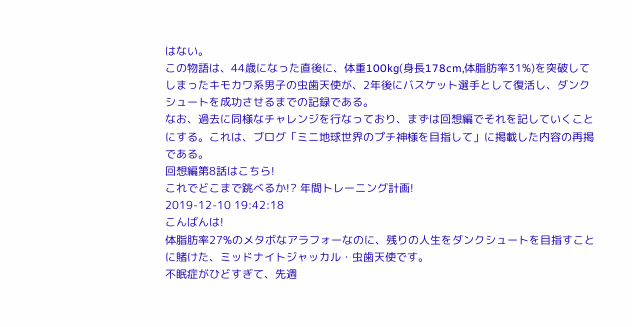はない。
この物語は、44歳になった直後に、体重100kg(身長178cm,体脂肪率31%)を突破してしまったキモカワ系男子の虫歯天使が、2年後にバスケット選手として復活し、ダンクシュートを成功させるまでの記録である。
なお、過去に同様なチャレンジを行なっており、まずは回想編でそれを記していくことにする。これは、ブログ「ミニ地球世界のプチ神様を目指して」に掲載した内容の再掲である。
回想編第8話はこちら!
これでどこまで跳べるか!? 年間トレーニング計画!
2019-12-10 19:42:18
こんばんは!
体脂肪率27%のメタボなアラフォーなのに、残りの人生をダンクシュートを目指すことに賭けた、ミッドナイトジャッカル・虫歯天使です。
不眠症がひどすぎて、先週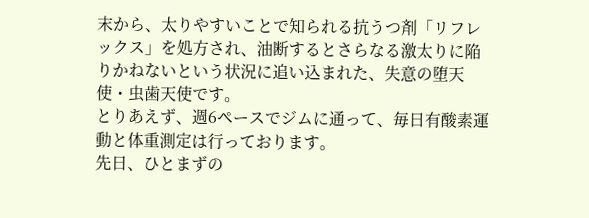末から、太りやすいことで知られる抗うつ剤「リフレックス」を処方され、油断するとさらなる激太りに陥りかねないという状況に追い込まれた、失意の堕天使・虫歯天使です。
とりあえず、週6ペースでジムに通って、毎日有酸素運動と体重測定は行っております。
先日、ひとまずの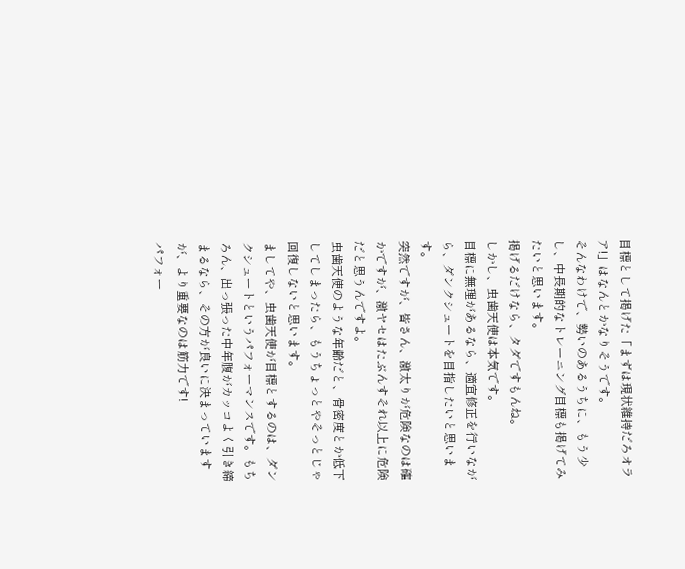目標として掲げた「まずは現状維持だろオラア!」はなんとかなりそうです。
そんなわけで、勢いのあるうちに、もう少し、中長期的なトレーニング目標も掲げてみたいと思います。
掲げるだけなら、タダですもんね。
しかし、虫歯天使は本気です。
目標に無理があるなら、適宜修正を行いながら、ダンクシュートを目指したいと思います。
突然ですが、皆さん、激太りが危険なのは確かですが、激ヤセはたぶんすそれ以上に危険だと思うんですよ。
虫歯天使のような年齢だと、骨密度とか低下してしまったら、もうちょっとやそっとじゃ回復しないと思います。
ましてや、虫歯天使が目標とするのは、ダンクシュートというパフォーマンスです。もちろん、出っ張った中年腹がカッコよく引き締まるなら、その方が良いに決まっていますが、より重要なのは筋力です!
パフォー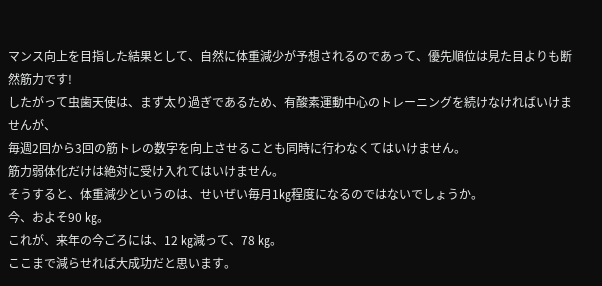マンス向上を目指した結果として、自然に体重減少が予想されるのであって、優先順位は見た目よりも断然筋力です!
したがって虫歯天使は、まず太り過ぎであるため、有酸素運動中心のトレーニングを続けなければいけませんが、
毎週2回から3回の筋トレの数字を向上させることも同時に行わなくてはいけません。
筋力弱体化だけは絶対に受け入れてはいけません。
そうすると、体重減少というのは、せいぜい毎月1㎏程度になるのではないでしょうか。
今、およそ90 ㎏。
これが、来年の今ごろには、12 ㎏減って、78 ㎏。
ここまで減らせれば大成功だと思います。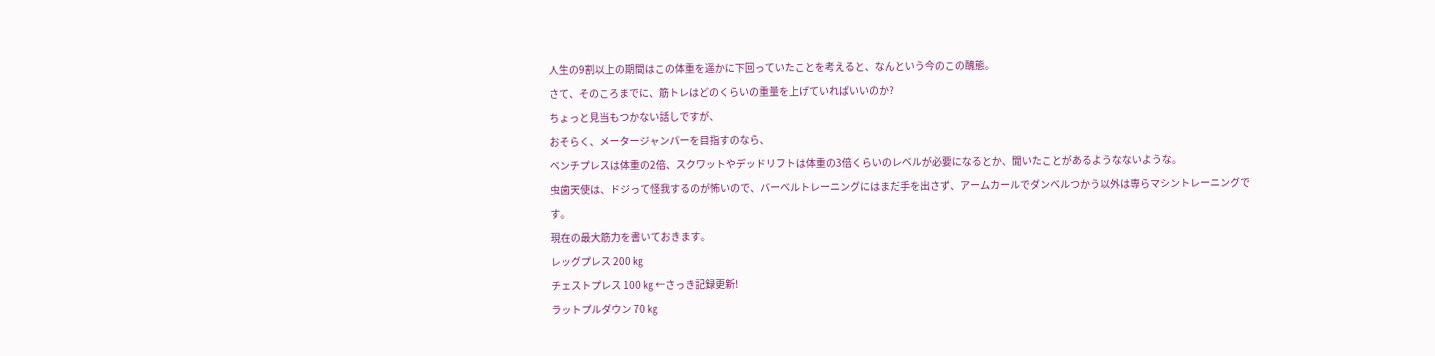人生の9割以上の期間はこの体重を遥かに下回っていたことを考えると、なんという今のこの醜態。
さて、そのころまでに、筋トレはどのくらいの重量を上げていればいいのか?
ちょっと見当もつかない話しですが、
おそらく、メータージャンパーを目指すのなら、
ベンチプレスは体重の2倍、スクワットやデッドリフトは体重の3倍くらいのレベルが必要になるとか、聞いたことがあるようなないような。
虫歯天使は、ドジって怪我するのが怖いので、バーベルトレーニングにはまだ手を出さず、アームカールでダンベルつかう以外は専らマシントレーニングです。
現在の最大筋力を書いておきます。
レッグプレス 200 ㎏
チェストプレス 100 ㎏ ←さっき記録更新!
ラットプルダウン 70 ㎏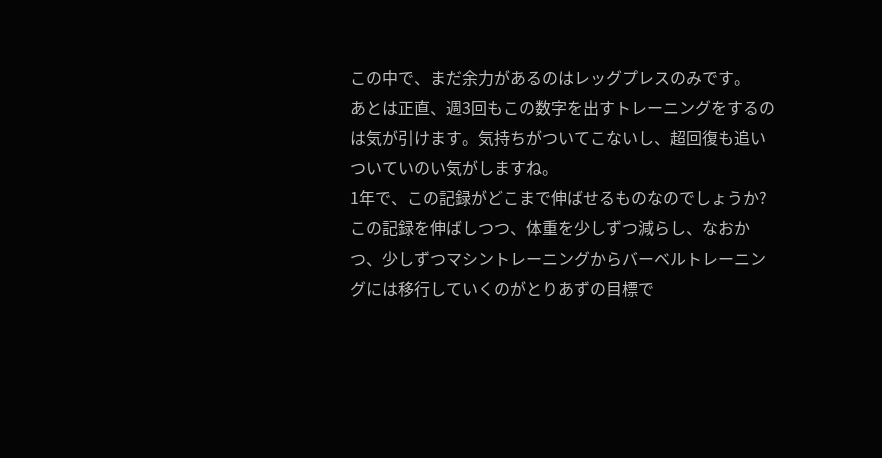この中で、まだ余力があるのはレッグプレスのみです。
あとは正直、週3回もこの数字を出すトレーニングをするのは気が引けます。気持ちがついてこないし、超回復も追いついていのい気がしますね。
1年で、この記録がどこまで伸ばせるものなのでしょうか?
この記録を伸ばしつつ、体重を少しずつ減らし、なおかつ、少しずつマシントレーニングからバーベルトレーニングには移行していくのがとりあずの目標で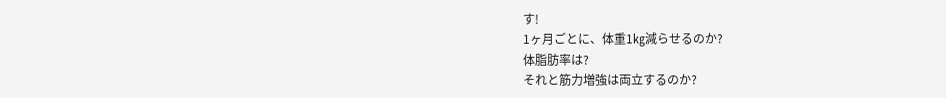す!
1ヶ月ごとに、体重1㎏減らせるのか?
体脂肪率は?
それと筋力増強は両立するのか?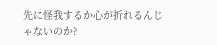先に怪我するか心が折れるんじゃないのか?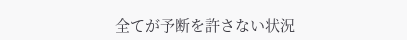全てが予断を許さない状況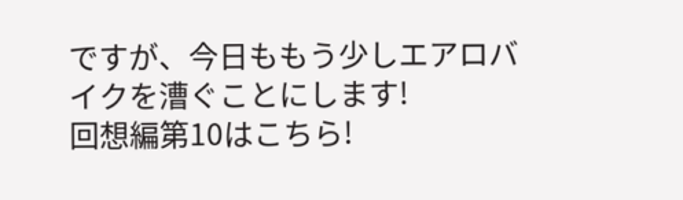ですが、今日ももう少しエアロバイクを漕ぐことにします!
回想編第10はこちら!